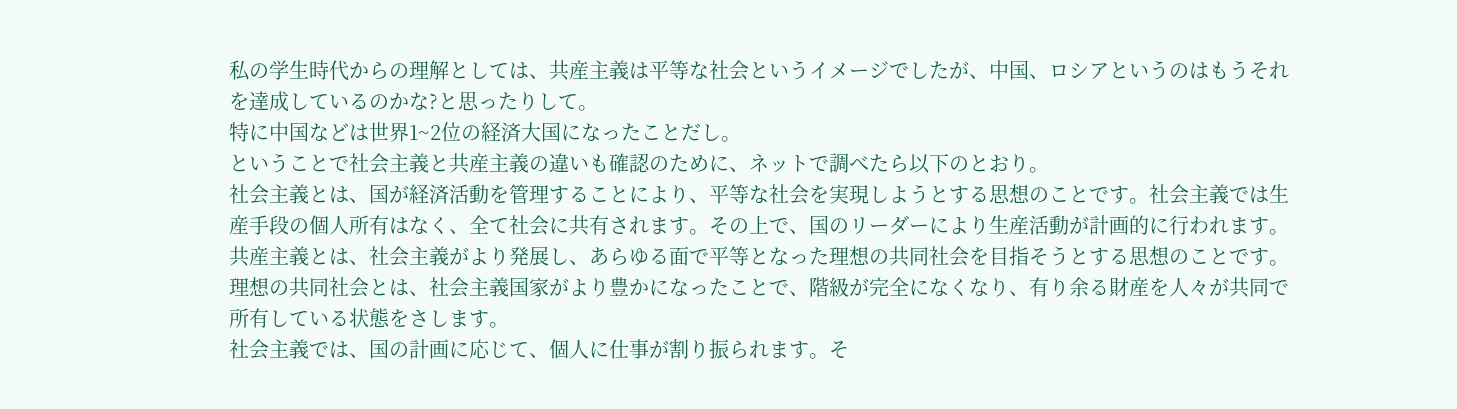私の学生時代からの理解としては、共産主義は平等な社会というイメージでしたが、中国、ロシアというのはもうそれを達成しているのかな?と思ったりして。
特に中国などは世界1~2位の経済大国になったことだし。
ということで社会主義と共産主義の違いも確認のために、ネットで調べたら以下のとおり。
社会主義とは、国が経済活動を管理することにより、平等な社会を実現しようとする思想のことです。社会主義では生産手段の個人所有はなく、全て社会に共有されます。その上で、国のリーダーにより生産活動が計画的に行われます。
共産主義とは、社会主義がより発展し、あらゆる面で平等となった理想の共同社会を目指そうとする思想のことです。理想の共同社会とは、社会主義国家がより豊かになったことで、階級が完全になくなり、有り余る財産を人々が共同で所有している状態をさします。
社会主義では、国の計画に応じて、個人に仕事が割り振られます。そ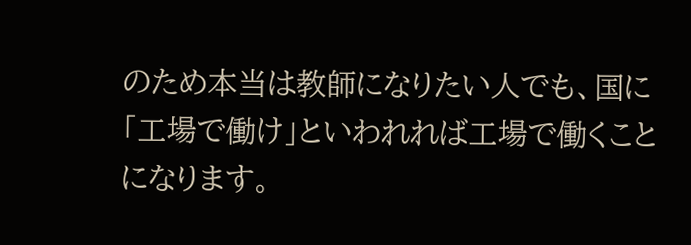のため本当は教師になりたい人でも、国に「工場で働け」といわれれば工場で働くことになります。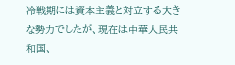冷戦期には資本主義と対立する大きな勢力でしたが、現在は中華人民共和国、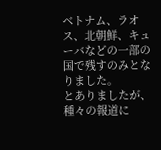ベトナム、ラオス、北朝鮮、キューバなどの一部の国で残すのみとなりました。
とありましたが、種々の報道に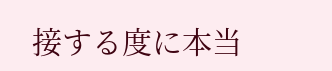接する度に本当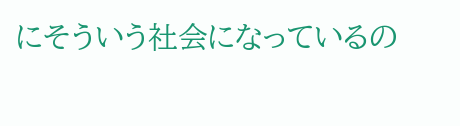にそういう社会になっているの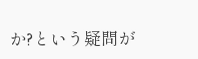か?という疑問が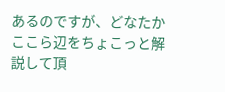あるのですが、どなたかここら辺をちょこっと解説して頂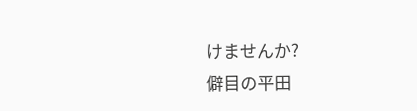けませんか?
僻目の平田